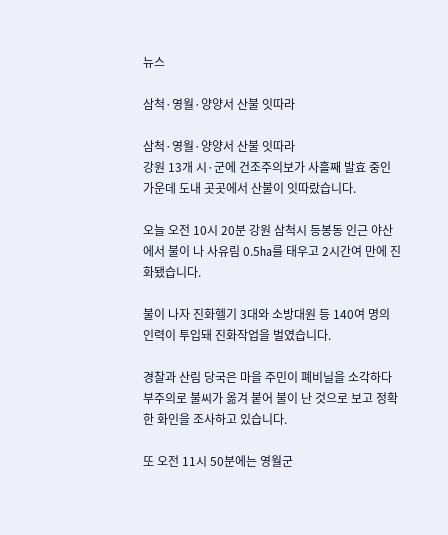뉴스

삼척·영월·양양서 산불 잇따라

삼척·영월·양양서 산불 잇따라
강원 13개 시·군에 건조주의보가 사흘째 발효 중인 가운데 도내 곳곳에서 산불이 잇따랐습니다.

오늘 오전 10시 20분 강원 삼척시 등봉동 인근 야산에서 불이 나 사유림 0.5㏊를 태우고 2시간여 만에 진화됐습니다.

불이 나자 진화헬기 3대와 소방대원 등 140여 명의 인력이 투입돼 진화작업을 벌였습니다.

경찰과 산림 당국은 마을 주민이 폐비닐을 소각하다 부주의로 불씨가 옮겨 붙어 불이 난 것으로 보고 정확한 화인을 조사하고 있습니다.

또 오전 11시 50분에는 영월군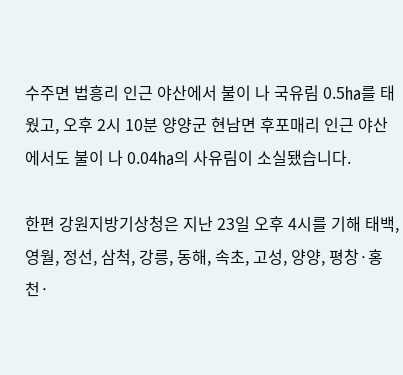수주면 법흥리 인근 야산에서 불이 나 국유림 0.5㏊를 태웠고, 오후 2시 10분 양양군 현남면 후포매리 인근 야산에서도 불이 나 0.04㏊의 사유림이 소실됐습니다.

한편 강원지방기상청은 지난 23일 오후 4시를 기해 태백, 영월, 정선, 삼척, 강릉, 동해, 속초, 고성, 양양, 평창·홍천·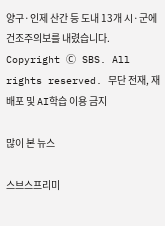양구·인제 산간 등 도내 13개 시·군에 건조주의보를 내렸습니다.
Copyright Ⓒ SBS. All rights reserved. 무단 전재, 재배포 및 AI학습 이용 금지

많이 본 뉴스

스브스프리미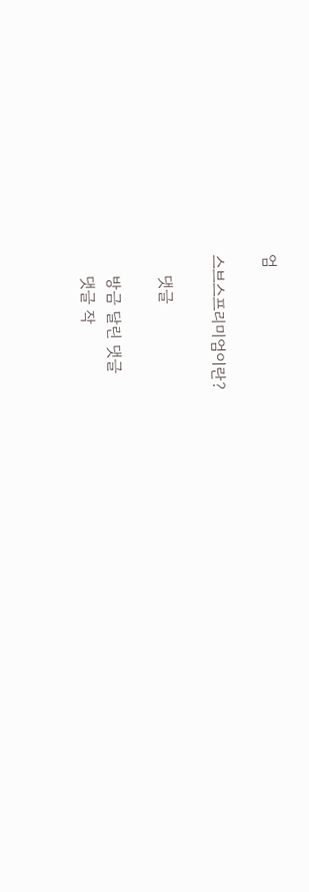엄

스브스프리미엄이란?

    댓글

    방금 달린 댓글
    댓글 작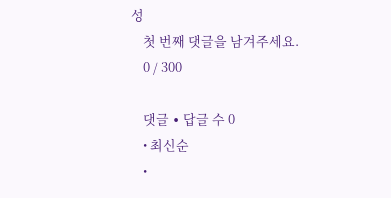성
    첫 번째 댓글을 남겨주세요.
    0 / 300

    댓글 ∙ 답글 수 0
    • 최신순
    •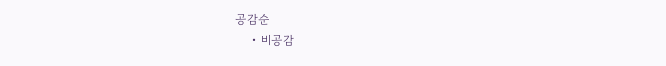공감순
    • 비공감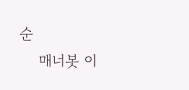순
    매너봇 이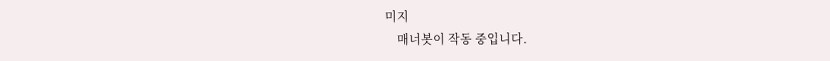미지
    매너봇이 작동 중입니다.